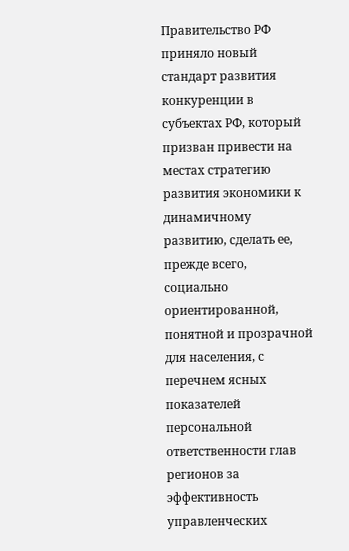Правительство РФ приняло новый стандарт развития конкуренции в субъектах РФ, который призван привести на местах стратегию развития экономики к динамичному развитию, сделать ее, прежде всего, социально ориентированной, понятной и прозрачной для населения, с перечнем ясных показателей персональной ответственности глав регионов за эффективность управленческих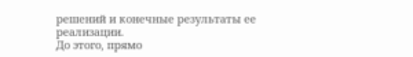решений и конечные результаты ее реализации.
До этого, прямо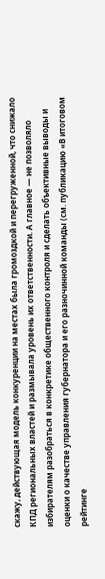скажу, действующая модель конкуренции на местах была громоздкой и перегруженной, что снижало КПД региональных властей и размывала уровень их ответственности. А главное — не позволяло избирателям разобраться в конкретике общественного контроля и сделать объективные выводы и оценки о качестве управления губернатора и его разночинной команды (см. публикацию «В итоговом рейтинге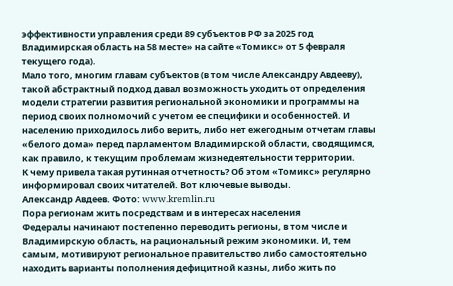эффективности управления среди 89 субъектов РФ за 2025 год Владимирская область на 58 месте» на сайте «Томикс» от 5 февраля текущего года).
Мало того, многим главам субъектов (в том числе Александру Авдееву), такой абстрактный подход давал возможность уходить от определения модели стратегии развития региональной экономики и программы на период своих полномочий с учетом ее специфики и особенностей. И населению приходилось либо верить, либо нет ежегодным отчетам главы «белого дома» перед парламентом Владимирской области, сводящимся, как правило, к текущим проблемам жизнедеятельности территории.
К чему привела такая рутинная отчетность? Об этом «Томикс» регулярно информировал своих читателей. Вот ключевые выводы.
Александр Авдеев. Фото: www.kremlin.ru
Пора регионам жить посредствам и в интересах населения
Федералы начинают постепенно переводить регионы, в том числе и Владимирскую область, на рациональный режим экономики. И, тем самым, мотивируют региональное правительство либо самостоятельно находить варианты пополнения дефицитной казны, либо жить по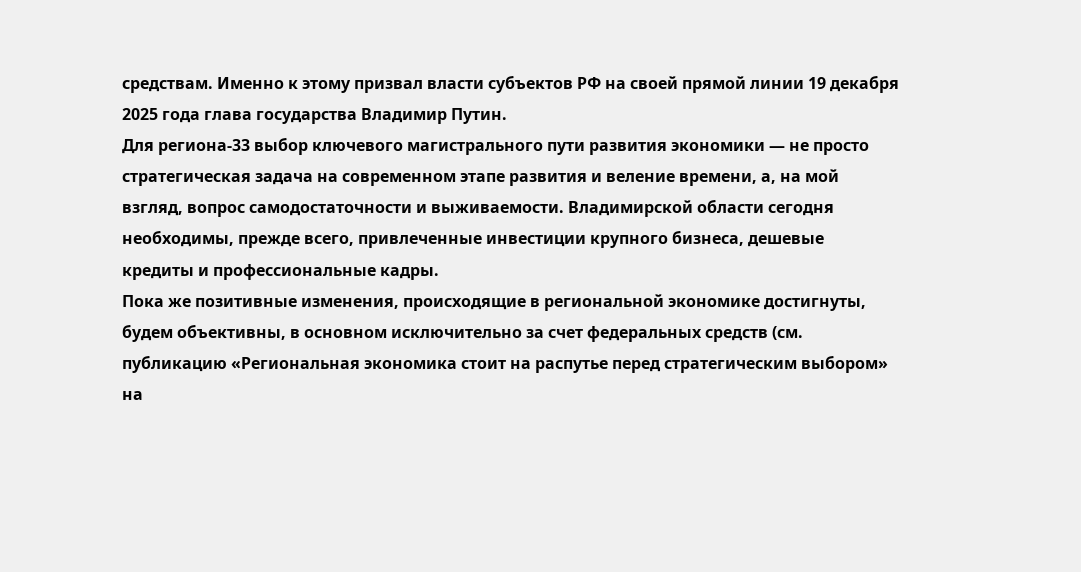средствам. Именно к этому призвал власти субъектов РФ на своей прямой линии 19 декабря 2025 года глава государства Владимир Путин.
Для региона-33 выбор ключевого магистрального пути развития экономики — не просто стратегическая задача на современном этапе развития и веление времени, а, на мой взгляд, вопрос самодостаточности и выживаемости. Владимирской области сегодня необходимы, прежде всего, привлеченные инвестиции крупного бизнеса, дешевые кредиты и профессиональные кадры.
Пока же позитивные изменения, происходящие в региональной экономике достигнуты, будем объективны, в основном исключительно за счет федеральных средств (см. публикацию «Региональная экономика стоит на распутье перед стратегическим выбором» на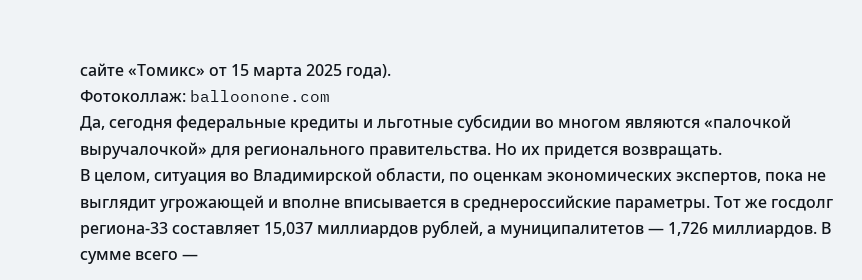сайте «Томикс» от 15 марта 2025 года).
Фотоколлаж: balloonone.com
Да, сегодня федеральные кредиты и льготные субсидии во многом являются «палочкой выручалочкой» для регионального правительства. Но их придется возвращать.
В целом, ситуация во Владимирской области, по оценкам экономических экспертов, пока не выглядит угрожающей и вполне вписывается в среднероссийские параметры. Тот же госдолг региона-33 составляет 15,037 миллиардов рублей, а муниципалитетов — 1,726 миллиардов. В сумме всего —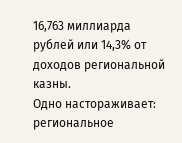16,763 миллиарда рублей или 14,3% от доходов региональной казны.
Одно настораживает: региональное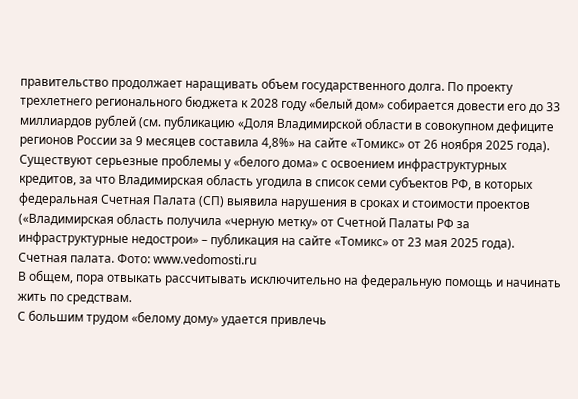правительство продолжает наращивать объем государственного долга. По проекту трехлетнего регионального бюджета к 2028 году «белый дом» собирается довести его до 33 миллиардов рублей (см. публикацию «Доля Владимирской области в совокупном дефиците регионов России за 9 месяцев составила 4,8%» на сайте «Томикс» от 26 ноября 2025 года).
Существуют серьезные проблемы у «белого дома» с освоением инфраструктурных кредитов, за что Владимирская область угодила в список семи субъектов РФ, в которых федеральная Счетная Палата (СП) выявила нарушения в сроках и стоимости проектов («Владимирская область получила «черную метку» от Счетной Палаты РФ за инфраструктурные недострои» – публикация на сайте «Томикс» от 23 мая 2025 года).
Счетная палата. Фото: www.vedomosti.ru
В общем, пора отвыкать рассчитывать исключительно на федеральную помощь и начинать жить по средствам.
С большим трудом «белому дому» удается привлечь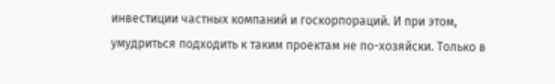инвестиции частных компаний и госкорпораций. И при этом, умудриться подходить к таким проектам не по-хозяйски. Только в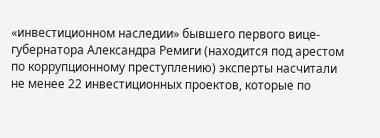«инвестиционном наследии» бывшего первого вице-губернатора Александра Ремиги (находится под арестом по коррупционному преступлению) эксперты насчитали не менее 22 инвестиционных проектов, которые по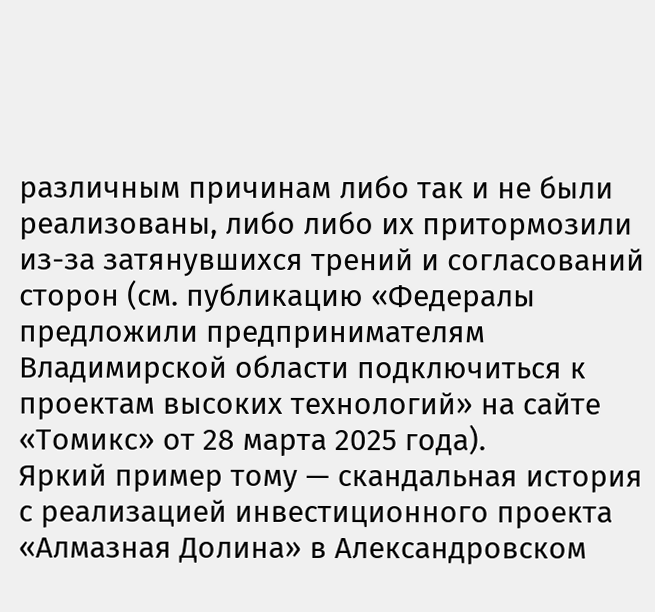различным причинам либо так и не были реализованы, либо либо их притормозили из-за затянувшихся трений и согласований сторон (см. публикацию «Федералы предложили предпринимателям Владимирской области подключиться к проектам высоких технологий» на сайте «Томикс» от 28 марта 2025 года).
Яркий пример тому — скандальная история с реализацией инвестиционного проекта «Алмазная Долина» в Александровском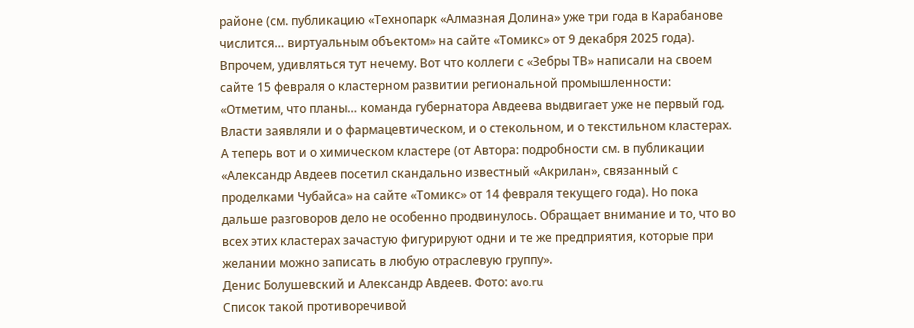районе (см. публикацию «Технопарк «Алмазная Долина» уже три года в Карабанове числится… виртуальным объектом» на сайте «Томикс» от 9 декабря 2025 года).
Впрочем, удивляться тут нечему. Вот что коллеги с «Зебры ТВ» написали на своем сайте 15 февраля о кластерном развитии региональной промышленности:
«Отметим, что планы… команда губернатора Авдеева выдвигает уже не первый год. Власти заявляли и о фармацевтическом, и о стекольном, и о текстильном кластерах. А теперь вот и о химическом кластере (от Автора: подробности см. в публикации «Александр Авдеев посетил скандально известный «Акрилан», связанный с проделками Чубайса» на сайте «Томикс» от 14 февраля текущего года). Но пока дальше разговоров дело не особенно продвинулось. Обращает внимание и то, что во всех этих кластерах зачастую фигурируют одни и те же предприятия, которые при желании можно записать в любую отраслевую группу».
Денис Болушевский и Александр Авдеев. Фото: avo.ru
Список такой противоречивой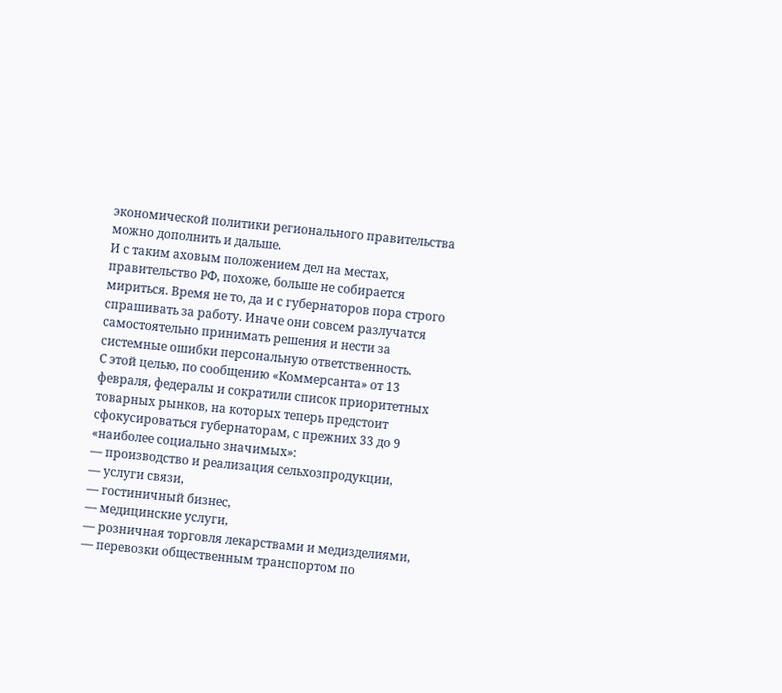экономической политики регионального правительства можно дополнить и дальше.
И с таким аховым положением дел на местах, правительство РФ, похоже, больше не собирается мириться. Время не то, да и с губернаторов пора строго спрашивать за работу. Иначе они совсем разлучатся самостоятельно принимать решения и нести за системные ошибки персональную ответственность.
С этой целью, по сообщению «Коммерсанта» от 13 февраля, федералы и сократили список приоритетных товарных рынков, на которых теперь предстоит сфокусироваться губернаторам, с прежних 33 до 9 «наиболее социально значимых»:
— производство и реализация сельхозпродукции,
— услуги связи,
— гостиничный бизнес,
— медицинские услуги,
— розничная торговля лекарствами и медизделиями,
— перевозки общественным транспортом по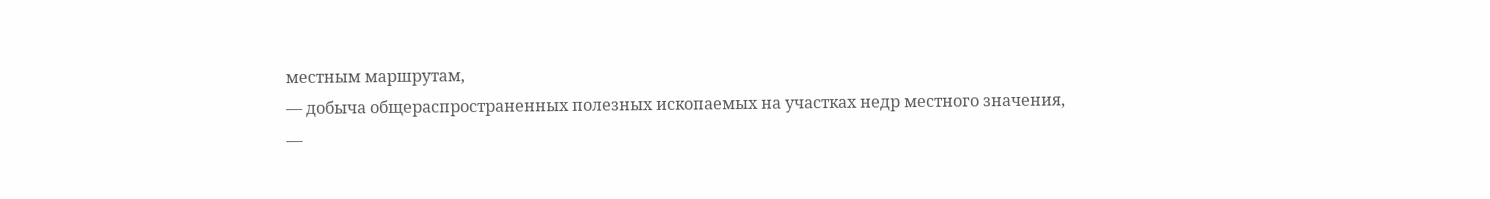местным маршрутам,
— добыча общераспространенных полезных ископаемых на участках недр местного значения,
—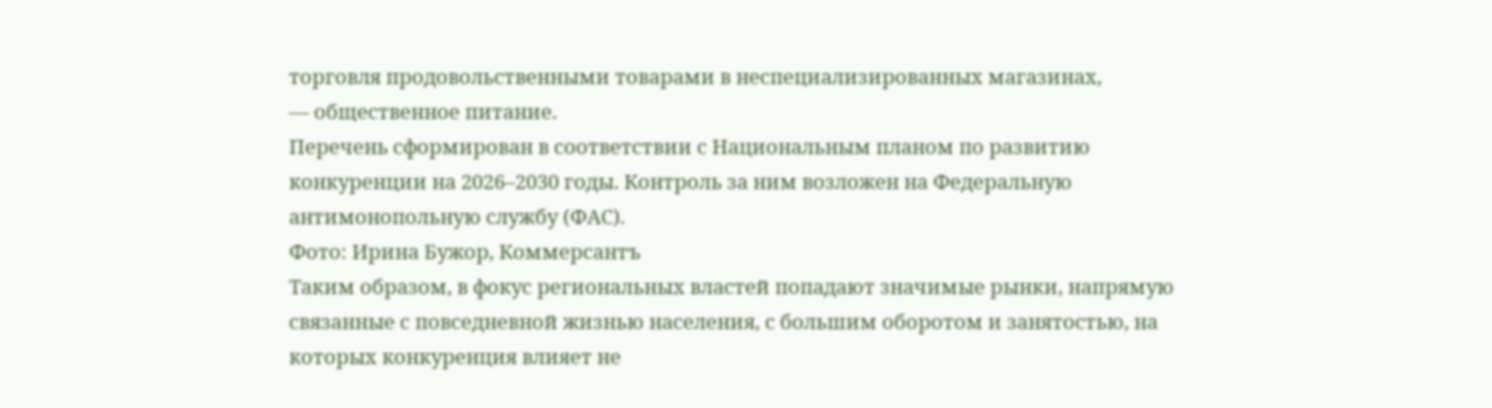торговля продовольственными товарами в неспециализированных магазинах,
— общественное питание.
Перечень сформирован в соответствии с Национальным планом по развитию конкуренции на 2026–2030 годы. Контроль за ним возложен на Федеральную антимонопольную службу (ФАС).
Фото: Ирина Бужор, Коммерсантъ
Таким образом, в фокус региональных властей попадают значимые рынки, напрямую связанные с повседневной жизнью населения, с большим оборотом и занятостью, на которых конкуренция влияет не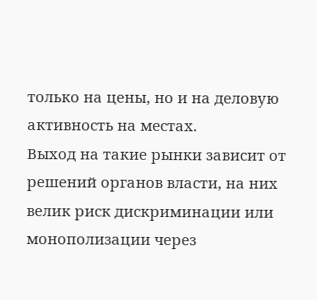только на цены, но и на деловую активность на местах.
Выход на такие рынки зависит от решений органов власти, на них велик риск дискриминации или монополизации через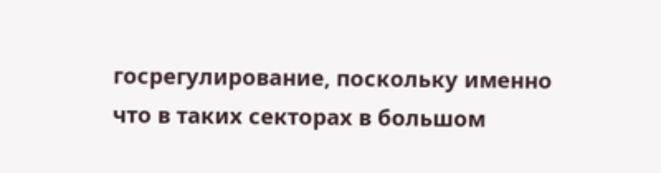госрегулирование, поскольку именно что в таких секторах в большом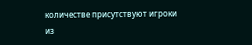количестве присутствуют игроки из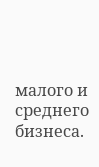малого и среднего бизнеса.